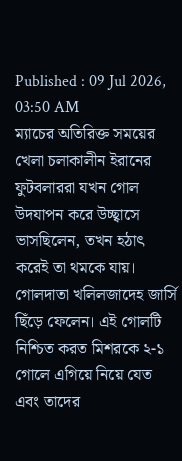Published : 09 Jul 2026, 03:50 AM
ম্যাচের অতিরিক্ত সময়ের খেলা চলাকালীন ইরানের ফুটবলাররা যখন গোল উদযাপন করে উচ্ছ্বাসে ভাসছিলেন, তখন হঠাৎ করেই তা থমকে যায়। গোলদাতা খলিলজাদেহ জার্সি ছিঁড়ে ফেলেন। এই গোলটি নিশ্চিত করত মিশরকে ২-১ গোলে এগিয়ে নিয়ে যেত এবং তাদের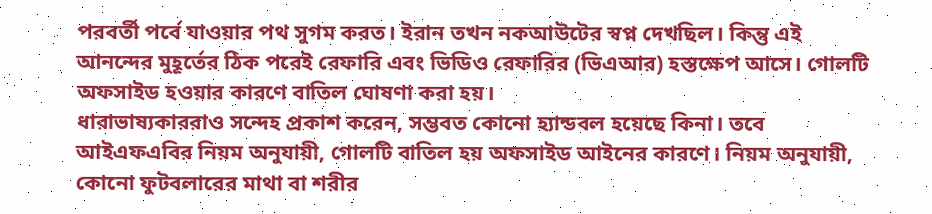পরবর্তী পর্বে যাওয়ার পথ সুগম করত। ইরান তখন নকআউটের স্বপ্ন দেখছিল। কিন্তু এই আনন্দের মুহূর্তের ঠিক পরেই রেফারি এবং ভিডিও রেফারির (ভিএআর) হস্তক্ষেপ আসে। গোলটি অফসাইড হওয়ার কারণে বাতিল ঘোষণা করা হয়।
ধারাভাষ্যকাররাও সন্দেহ প্রকাশ করেন, সম্ভবত কোনো হ্যান্ডবল হয়েছে কিনা। তবে আইএফএবির নিয়ম অনুযায়ী, গোলটি বাতিল হয় অফসাইড আইনের কারণে। নিয়ম অনুযায়ী, কোনো ফুটবলারের মাথা বা শরীর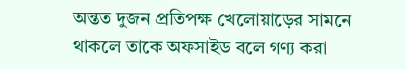অন্তত দুজন প্রতিপক্ষ খেলোয়াড়ের সামনে থাকলে তাকে অফসাইড বলে গণ্য করা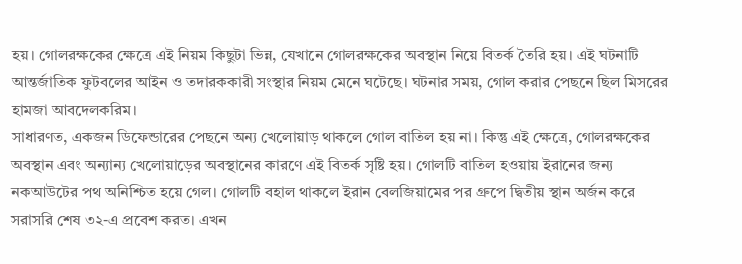হয়। গোলরক্ষকের ক্ষেত্রে এই নিয়ম কিছুটা ভিন্ন, যেখানে গোলরক্ষকের অবস্থান নিয়ে বিতর্ক তৈরি হয়। এই ঘটনাটি আন্তর্জাতিক ফুটবলের আইন ও তদারককারী সংস্থার নিয়ম মেনে ঘটেছে। ঘটনার সময়, গোল করার পেছনে ছিল মিসরের হামজা আবদেলকরিম।
সাধারণত, একজন ডিফেন্ডারের পেছনে অন্য খেলোয়াড় থাকলে গোল বাতিল হয় না। কিন্তু এই ক্ষেত্রে, গোলরক্ষকের অবস্থান এবং অন্যান্য খেলোয়াড়ের অবস্থানের কারণে এই বিতর্ক সৃষ্টি হয়। গোলটি বাতিল হওয়ায় ইরানের জন্য নকআউটের পথ অনিশ্চিত হয়ে গেল। গোলটি বহাল থাকলে ইরান বেলজিয়ামের পর গ্রুপে দ্বিতীয় স্থান অর্জন করে সরাসরি শেষ ৩২-এ প্রবেশ করত। এখন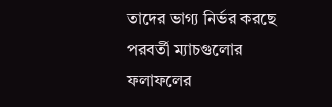তাদের ভাগ্য নির্ভর করছে পরবর্তী ম্যাচগুলোর ফলাফলের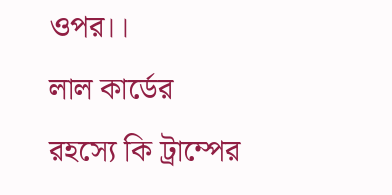ওপর।।
লাল কার্ডের রহস্যে কি ট্রাম্পের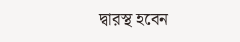দ্বারস্থ হবেন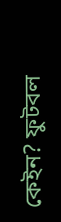কেইন? ফুটবল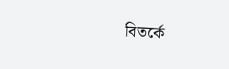বিতর্কে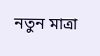নতুন মাত্রা